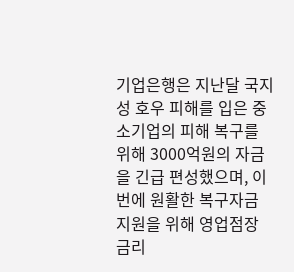기업은행은 지난달 국지성 호우 피해를 입은 중소기업의 피해 복구를 위해 3000억원의 자금을 긴급 편성했으며, 이번에 원활한 복구자금 지원을 위해 영업점장 금리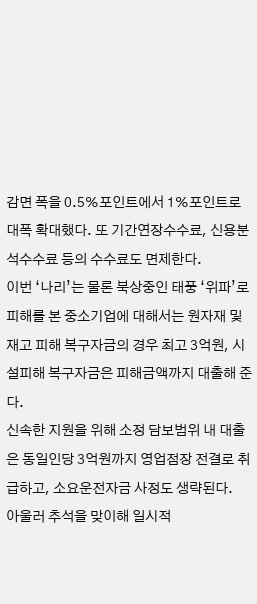감면 폭을 0.5%포인트에서 1%포인트로 대폭 확대했다. 또 기간연장수수료, 신용분석수수료 등의 수수료도 면제한다.
이번 ‘나리’는 물론 북상중인 태풍 ‘위파’로 피해를 본 중소기업에 대해서는 원자재 및 재고 피해 복구자금의 경우 최고 3억원, 시설피해 복구자금은 피해금액까지 대출해 준다.
신속한 지원을 위해 소정 담보범위 내 대출은 동일인당 3억원까지 영업점장 전결로 취급하고, 소요운전자금 사정도 생략된다.
아울러 추석을 맞이해 일시적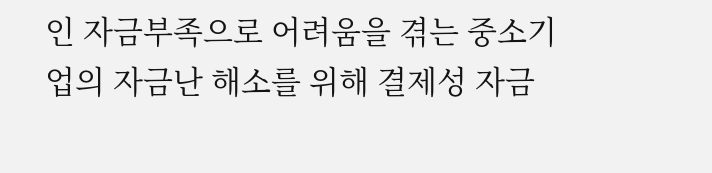인 자금부족으로 어려움을 겪는 중소기업의 자금난 해소를 위해 결제성 자금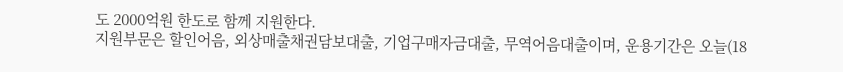도 2000억원 한도로 함께 지원한다.
지원부문은 할인어음, 외상매출채권담보대출, 기업구매자금대출, 무역어음대출이며, 운용기간은 오늘(18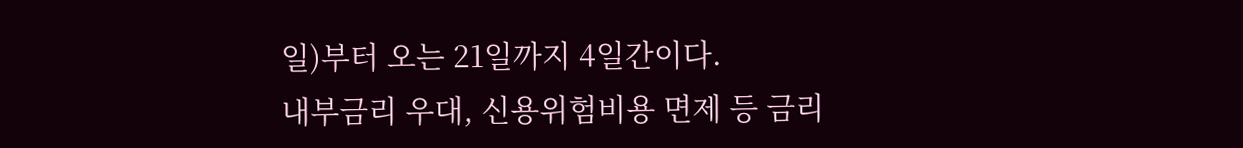일)부터 오는 21일까지 4일간이다.
내부금리 우대, 신용위험비용 면제 등 금리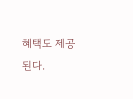혜택도 제공된다.